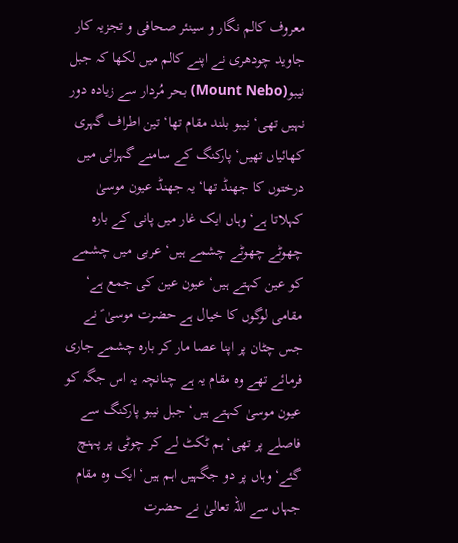معروف کالم نگار و سینئر صحافی و تجزیہ کار جاوید چودھری نے اپنے کالم میں لکھا کہ جبل نیبو(Mount Nebo) بحر مُردار سے زیادہ دور نہیں تھی‘ نیبو بلند مقام تھا‘ تین اطراف گہری کھائیاں تھیں‘ پارکنگ کے سامنے گہرائی میں درختوں کا جھنڈ تھا‘ یہ جھنڈ عیون موسیٰ کہلاتا ہے‘ وہاں ایک غار میں پانی کے بارہ چھوٹے چھوٹے چشمے ہیں‘ عربی میں چشمے کو عین کہتے ہیں‘ عیون عین کی جمع ہے‘
مقامی لوگوں کا خیال ہے حضرت موسیٰ ؑ نے جس چٹان پر اپنا عصا مار کر بارہ چشمے جاری فرمائے تھے وہ مقام یہ ہے چنانچہ یہ اس جگہ کو عیون موسیٰ کہتے ہیں‘ جبل نیبو پارکنگ سے فاصلے پر تھی‘ ہم ٹکٹ لے کر چوٹی پر پہنچ گئے‘ وہاں پر دو جگہیں اہم ہیں‘ ایک وہ مقام جہاں سے اللہ تعالیٰ نے حضرت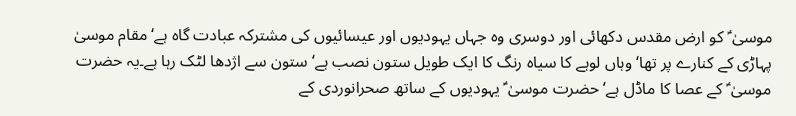موسیٰ ؑ کو ارض مقدس دکھائی اور دوسری وہ جہاں یہودیوں اور عیسائیوں کی مشترکہ عبادت گاہ ہے‘ مقام موسیٰ پہاڑی کے کنارے پر تھا‘ وہاں لوہے کا سیاہ رنگ کا ایک طویل ستون نصب ہے‘ ستون سے اژدھا لٹک رہا ہے۔یہ حضرت موسیٰ ؑ کے عصا کا ماڈل ہے‘حضرت موسیٰ ؑ یہودیوں کے ساتھ صحرانوردی کے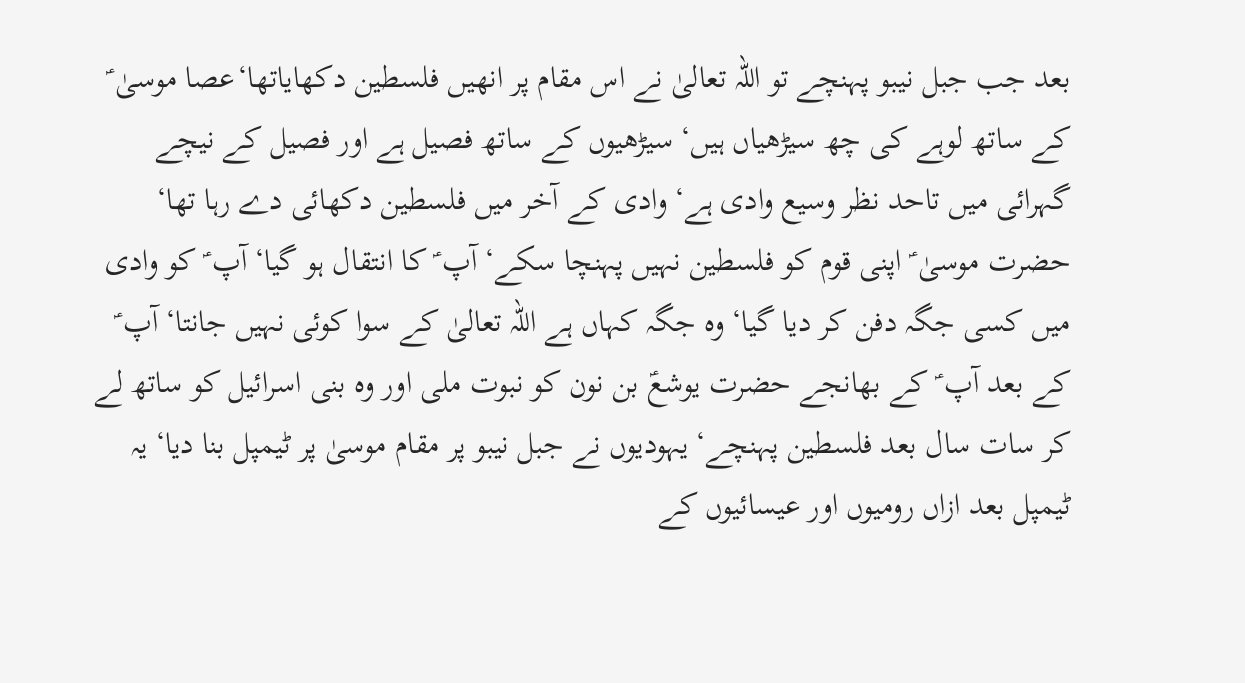بعد جب جبل نیبو پہنچے تو اللہ تعالیٰ نے اس مقام پر انھیں فلسطین دکھایاتھا‘عصا موسیٰ ؑ کے ساتھ لوہے کی چھ سیڑھیاں ہیں‘ سیڑھیوں کے ساتھ فصیل ہے اور فصیل کے نیچے گہرائی میں تاحد نظر وسیع وادی ہے‘ وادی کے آخر میں فلسطین دکھائی دے رہا تھا‘ حضرت موسیٰ ؑ اپنی قوم کو فلسطین نہیں پہنچا سکے‘ آپ ؑ کا انتقال ہو گیا‘ آپ ؑ کو وادی میں کسی جگہ دفن کر دیا گیا‘ وہ جگہ کہاں ہے اللہ تعالیٰ کے سوا کوئی نہیں جانتا‘ آپ ؑ کے بعد آپ ؑ کے بھانجے حضرت یوشعؑ بن نون کو نبوت ملی اور وہ بنی اسرائیل کو ساتھ لے کر سات سال بعد فلسطین پہنچے‘ یہودیوں نے جبل نیبو پر مقام موسیٰ پر ٹیمپل بنا دیا‘ یہ ٹیمپل بعد ازاں رومیوں اور عیسائیوں کے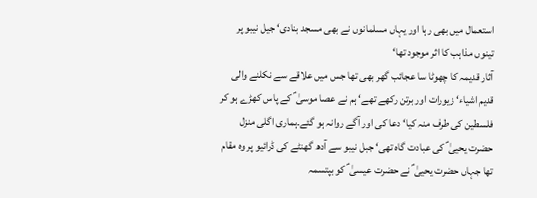استعمال میں بھی رہا اور یہاں مسلمانوں نے بھی مسجد بنادی‘ جیل نیبو پر تینوں مذاہب کا اثر موجود تھا‘
آثار قدیمہ کا چھوٹا سا عجائب گھر بھی تھا جس میں علاقے سے نکلنے والی قدیم اشیاء‘ زیورات اور برتن رکھے تھے‘ ہم نے عصا موسیٰ ؑ کے پاس کھڑے ہو کر فلسطین کی طرف منہ کیا‘ دعا کی اور آگے روانہ ہو گئے۔ہماری اگلی منزل حضرت یحییٰ ؑ کی عبادت گاہ تھی‘ جبل نیبو سے آدھ گھنٹے کی ڈرائیو پر وہ مقام تھا جہاں حضرت یحییٰ ؑ نے حضرت عیسیٰ ؑ کو بپتسمہ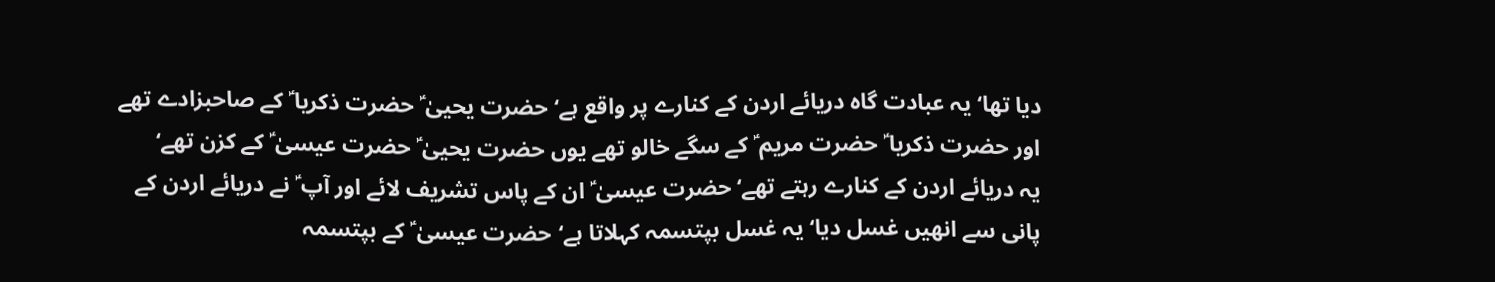دیا تھا‘ یہ عبادت گاہ دریائے اردن کے کنارے پر واقع ہے‘ حضرت یحییٰ ؑ حضرت ذکریا ؑ کے صاحبزادے تھے اور حضرت ذکریا ؑ حضرت مریم ؑ کے سگے خالو تھے یوں حضرت یحییٰ ؑ حضرت عیسیٰ ؑ کے کزن تھے‘
یہ دریائے اردن کے کنارے رہتے تھے‘ حضرت عیسیٰ ؑ ان کے پاس تشریف لائے اور آپ ؑ نے دریائے اردن کے پانی سے انھیں غسل دیا‘ یہ غسل بپتسمہ کہلاتا ہے‘حضرت عیسیٰ ؑ کے بپتسمہ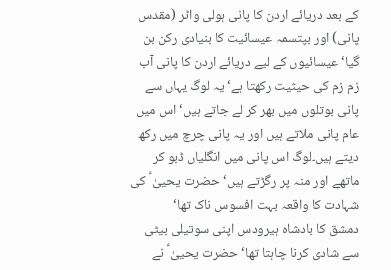کے بعد دریائے اردن کا پانی ہولی واٹر (مقدس پانی) اور بپتسمہ عیسائیت کا بنیادی رکن بن گیا‘ عیسائیوں کے لیے دریائے اردن کا پانی آب زم زم کی حیثیت رکھتا ہے‘ یہ لوگ یہاں سے پانی بوتلوں میں بھر کر لے جاتے ہیں‘ اس میں عام پانی ملاتے ہیں اور یہ پانی چرچ میں رکھ دیتے ہیں۔لوگ اس پانی میں انگلیاں ڈبو کر ماتھے اور منہ پر رگڑتے ہیں‘ حضرت یحییٰ ؑ کی شہادت کا واقعہ بہت افسوس ناک تھا‘
دمشق کا بادشاہ ہیرودس اپنی سوتیلی بیٹی سے شادی کرنا چاہتا تھا‘ حضرت یحییٰ ؑ نے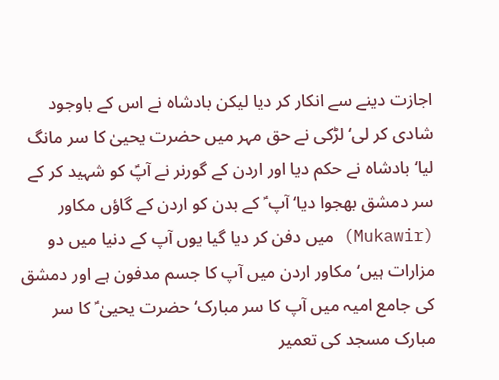اجازت دینے سے انکار کر دیا لیکن بادشاہ نے اس کے باوجود شادی کر لی‘ لڑکی نے حق مہر میں حضرت یحییٰ کا سر مانگ لیا‘ بادشاہ نے حکم دیا اور اردن کے گورنر نے آپؑ کو شہید کر کے سر دمشق بھجوا دیا‘ آپ ؑ کے بدن کو اردن کے گاؤں مکاور (Mukawir) میں دفن کر دیا گیا یوں آپ کے دنیا میں دو مزارات ہیں‘ مکاور اردن میں آپ کا جسم مدفون ہے اور دمشق کی جامع امیہ میں آپ کا سر مبارک‘ حضرت یحییٰ ؑ کا سر مبارک مسجد کی تعمیر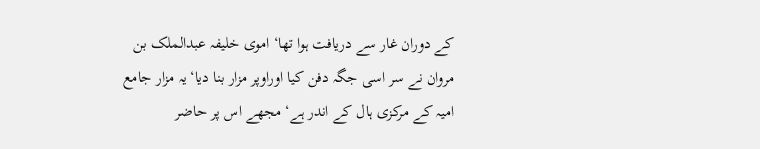کے دوران غار سے دریافت ہوا تھا‘ اموی خلیفہ عبدالملک بن مروان نے سر اسی جگہ دفن کیا اوراوپر مزار بنا دیا‘یہ مزار جامع امیہ کے مرکزی ہال کے اندر ہے‘ مجھے اس پر حاضر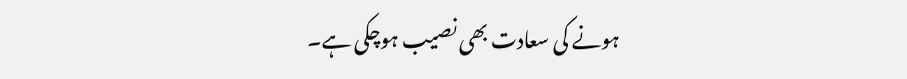ہونے کی سعادت بھی نصیب ہوچکی ہے۔